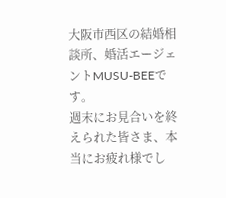大阪市西区の結婚相談所、婚活エージェントMUSU-BEEです。
週末にお見合いを終えられた皆さま、本当にお疲れ様でし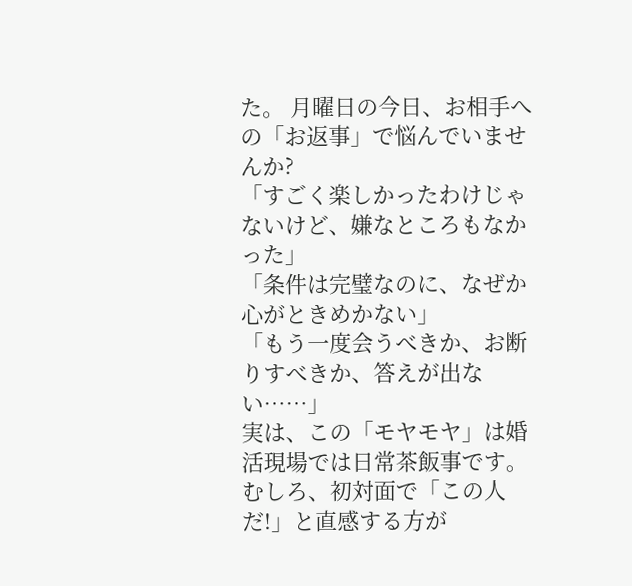た。 月曜日の今日、お相手への「お返事」で悩んでいませんか?
「すごく楽しかったわけじゃないけど、嫌なところもなかった」
「条件は完璧なのに、なぜか心がときめかない」
「もう一度会うべきか、お断りすべきか、答えが出ない……」
実は、この「モヤモヤ」は婚活現場では日常茶飯事です。 むしろ、初対面で「この人だ!」と直感する方が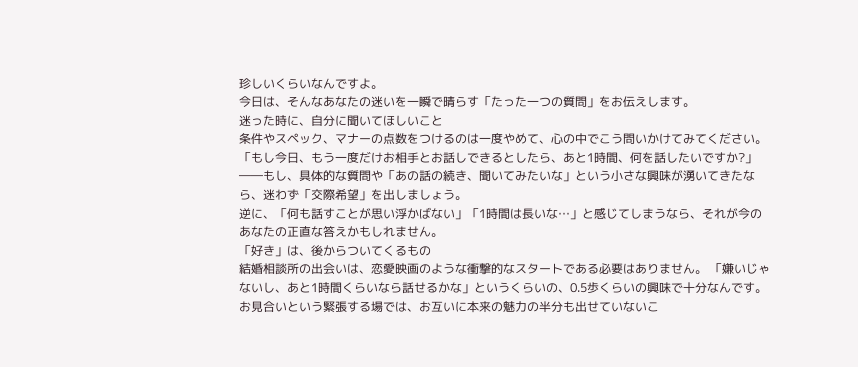珍しいくらいなんですよ。
今日は、そんなあなたの迷いを一瞬で晴らす「たった一つの質問」をお伝えします。
迷った時に、自分に聞いてほしいこと
条件やスペック、マナーの点数をつけるのは一度やめて、心の中でこう問いかけてみてください。
「もし今日、もう一度だけお相手とお話しできるとしたら、あと1時間、何を話したいですか?」
――もし、具体的な質問や「あの話の続き、聞いてみたいな」という小さな興味が湧いてきたなら、迷わず「交際希望」を出しましょう。
逆に、「何も話すことが思い浮かばない」「1時間は長いな…」と感じてしまうなら、それが今のあなたの正直な答えかもしれません。
「好き」は、後からついてくるもの
結婚相談所の出会いは、恋愛映画のような衝撃的なスタートである必要はありません。 「嫌いじゃないし、あと1時間くらいなら話せるかな」というくらいの、0.5歩くらいの興味で十分なんです。
お見合いという緊張する場では、お互いに本来の魅力の半分も出せていないこ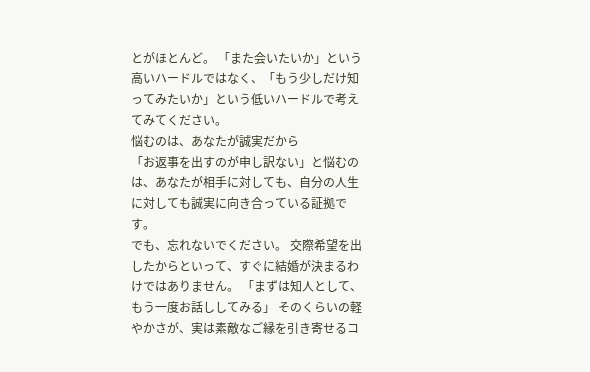とがほとんど。 「また会いたいか」という高いハードルではなく、「もう少しだけ知ってみたいか」という低いハードルで考えてみてください。
悩むのは、あなたが誠実だから
「お返事を出すのが申し訳ない」と悩むのは、あなたが相手に対しても、自分の人生に対しても誠実に向き合っている証拠です。
でも、忘れないでください。 交際希望を出したからといって、すぐに結婚が決まるわけではありません。 「まずは知人として、もう一度お話ししてみる」 そのくらいの軽やかさが、実は素敵なご縁を引き寄せるコ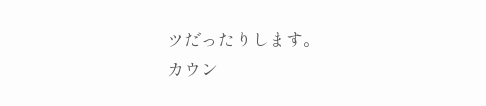ツだったりします。
カウン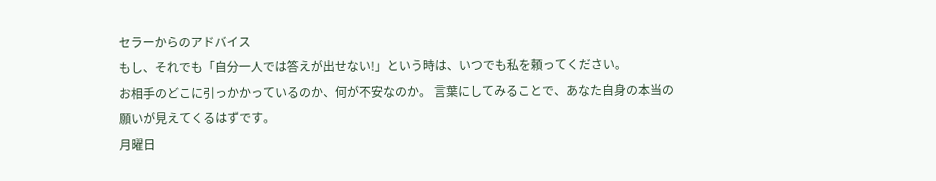セラーからのアドバイス
もし、それでも「自分一人では答えが出せない!」という時は、いつでも私を頼ってください。
お相手のどこに引っかかっているのか、何が不安なのか。 言葉にしてみることで、あなた自身の本当の願いが見えてくるはずです。
月曜日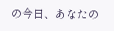の今日、あなたの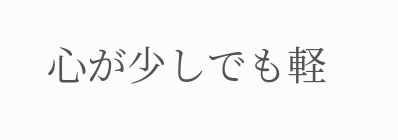心が少しでも軽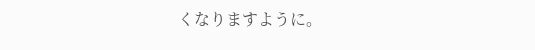くなりますように。